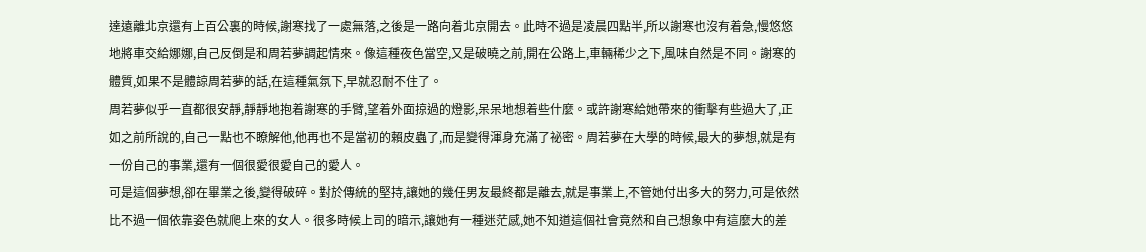達遠離北京還有上百公裏的時候,謝寒找了一處無落,之後是一路向着北京開去。此時不過是凌晨四點半,所以謝寒也沒有着急,慢悠悠地將車交給娜娜,自己反倒是和周若夢調起情來。像這種夜色當空,又是破曉之前,開在公路上,車輛稀少之下,風味自然是不同。謝寒的體質,如果不是體諒周若夢的話,在這種氣氛下,早就忍耐不住了。
周若夢似乎一直都很安靜,靜靜地抱着謝寒的手臂,望着外面掠過的燈影,呆呆地想着些什麼。或許謝寒給她帶來的衝擊有些過大了,正如之前所說的,自己一點也不瞭解他,他再也不是當初的賴皮蟲了,而是變得渾身充滿了祕密。周若夢在大學的時候,最大的夢想,就是有一份自己的事業,還有一個很愛很愛自己的愛人。
可是這個夢想,卻在畢業之後,變得破碎。對於傳統的堅持,讓她的幾任男友最終都是離去,就是事業上,不管她付出多大的努力,可是依然比不過一個依靠姿色就爬上來的女人。很多時候上司的暗示,讓她有一種迷茫感,她不知道這個社會竟然和自己想象中有這麼大的差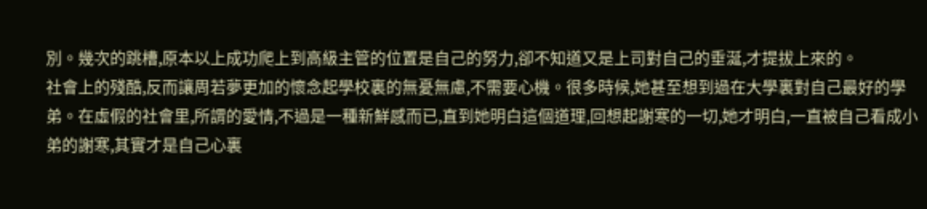別。幾次的跳槽,原本以上成功爬上到高級主管的位置是自己的努力,卻不知道又是上司對自己的垂涎,才提拔上來的。
社會上的殘酷,反而讓周若夢更加的懷念起學校裏的無憂無慮,不需要心機。很多時候,她甚至想到過在大學裏對自己最好的學弟。在虛假的社會里,所謂的愛情,不過是一種新鮮感而已,直到她明白這個道理,回想起謝寒的一切,她才明白,一直被自己看成小弟的謝寒,其實才是自己心裏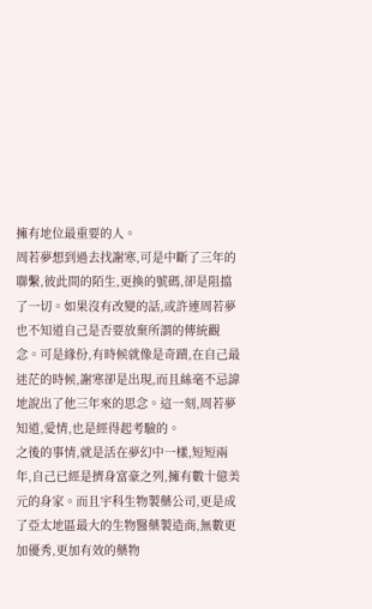擁有地位最重要的人。
周若夢想到過去找謝寒,可是中斷了三年的聯繫,彼此間的陌生,更換的號碼,卻是阻擋了一切。如果沒有改變的話,或許連周若夢也不知道自己是否要放棄所謂的傳統觀念。可是緣份,有時候就像是奇蹟,在自己最迷茫的時候,謝寒卻是出現,而且絲毫不忌諱地說出了他三年來的思念。這一刻,周若夢知道,愛情,也是經得起考驗的。
之後的事情,就是活在夢幻中一樣,短短兩年,自己已經是擠身富豪之列,擁有數十億美元的身家。而且宇科生物製藥公司,更是成了亞太地區最大的生物醫藥製造商,無數更加優秀,更加有效的藥物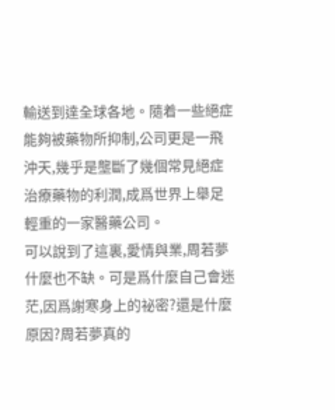輸送到達全球各地。隨着一些絕症能夠被藥物所抑制,公司更是一飛沖天,幾乎是壟斷了幾個常見絕症治療藥物的利潤,成爲世界上舉足輕重的一家醫藥公司。
可以說到了這裏,愛情與業,周若夢什麼也不缺。可是爲什麼自己會迷茫,因爲謝寒身上的祕密?還是什麼原因?周若夢真的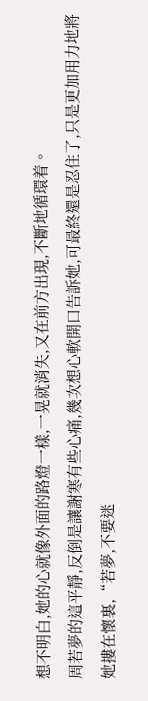想不明白,她的心就像外面的路燈一樣,一晃就消失,又在前方出現,不斷地循環着。
周若夢的這平靜,反倒是讓謝寒有些心痛,幾次想心軟開口告訴她,可最終還是忍住了,只是更加用力地將她摟在懷裏,“若夢,不要迷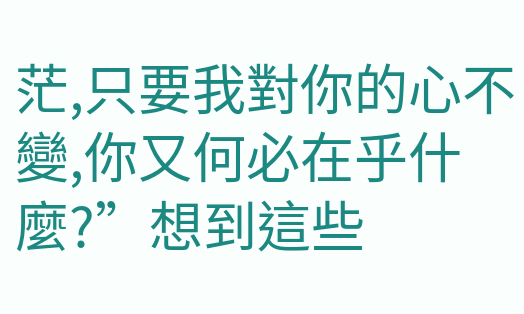茫,只要我對你的心不變,你又何必在乎什麼?”想到這些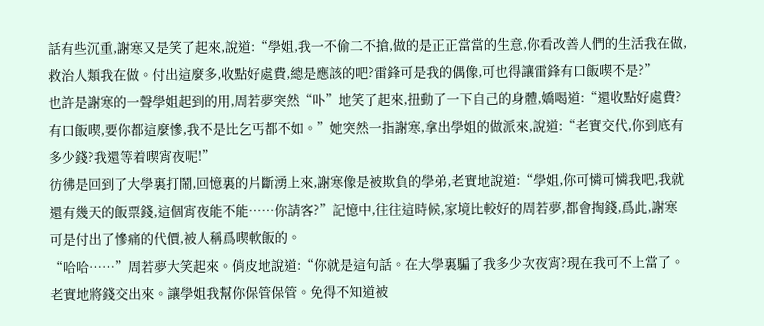話有些沉重,謝寒又是笑了起來,說道:“學姐,我一不偷二不搶,做的是正正當當的生意,你看改善人們的生活我在做,救治人類我在做。付出這麼多,收點好處費,總是應該的吧?雷鋒可是我的偶像,可也得讓雷鋒有口飯喫不是?”
也許是謝寒的一聲學姐起到的用,周若夢突然“卟”地笑了起來,扭動了一下自己的身體,嬌喝道:“還收點好處費?有口飯喫,要你都這麼慘,我不是比乞丐都不如。”她突然一指謝寒,拿出學姐的做派來,說道:“老實交代,你到底有多少錢?我還等着喫宵夜呢!”
彷彿是回到了大學裏打鬧,回憶裏的片斷湧上來,謝寒像是被欺負的學弟,老實地說道:“學姐,你可憐可憐我吧,我就還有幾天的飯票錢,這個宵夜能不能……你請客?”記憶中,往往這時候,家境比較好的周若夢,都會掏錢,爲此,謝寒可是付出了慘痛的代價,被人稱爲喫軟飯的。
“哈哈……”周若夢大笑起來。俏皮地說道:“你就是這句話。在大學裏騙了我多少次夜宵?現在我可不上當了。老實地將錢交出來。讓學姐我幫你保管保管。免得不知道被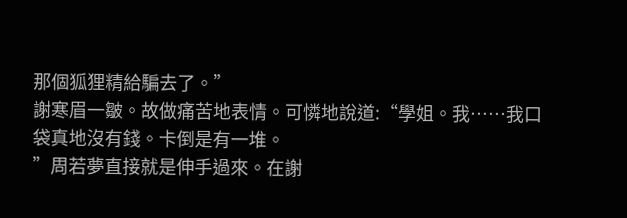那個狐狸精給騙去了。”
謝寒眉一皺。故做痛苦地表情。可憐地說道:“學姐。我……我口袋真地沒有錢。卡倒是有一堆。
”周若夢直接就是伸手過來。在謝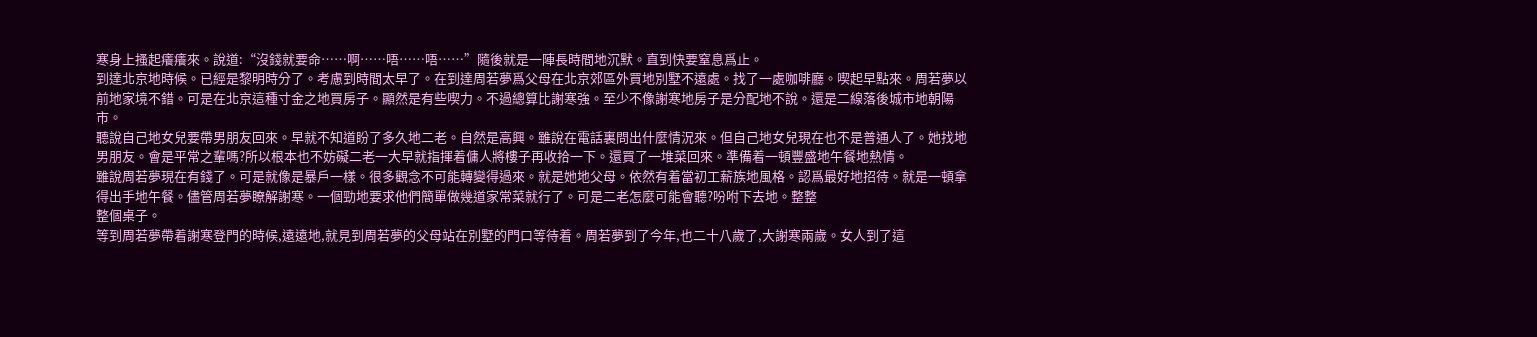寒身上搔起癢癢來。說道:“沒錢就要命……啊……唔……唔……”隨後就是一陣長時間地沉默。直到快要窒息爲止。
到達北京地時候。已經是黎明時分了。考慮到時間太早了。在到達周若夢爲父母在北京郊區外買地別墅不遠處。找了一處咖啡廳。喫起早點來。周若夢以前地家境不錯。可是在北京這種寸金之地買房子。顯然是有些喫力。不過總算比謝寒強。至少不像謝寒地房子是分配地不說。還是二線落後城市地朝陽市。
聽說自己地女兒要帶男朋友回來。早就不知道盼了多久地二老。自然是高興。雖說在電話裏問出什麼情況來。但自己地女兒現在也不是普通人了。她找地男朋友。會是平常之輩嗎?所以根本也不妨礙二老一大早就指揮着傭人將樓子再收拾一下。還買了一堆菜回來。準備着一頓豐盛地午餐地熱情。
雖說周若夢現在有錢了。可是就像是暴戶一樣。很多觀念不可能轉變得過來。就是她地父母。依然有着當初工薪族地風格。認爲最好地招待。就是一頓拿得出手地午餐。儘管周若夢瞭解謝寒。一個勁地要求他們簡單做幾道家常菜就行了。可是二老怎麼可能會聽?吩咐下去地。整整
整個桌子。
等到周若夢帶着謝寒登門的時候,遠遠地,就見到周若夢的父母站在別墅的門口等待着。周若夢到了今年,也二十八歲了,大謝寒兩歲。女人到了這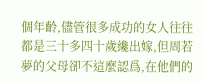個年齡,儘管很多成功的女人往往都是三十多四十歲纔出嫁,但周若夢的父母卻不這麼認爲,在他們的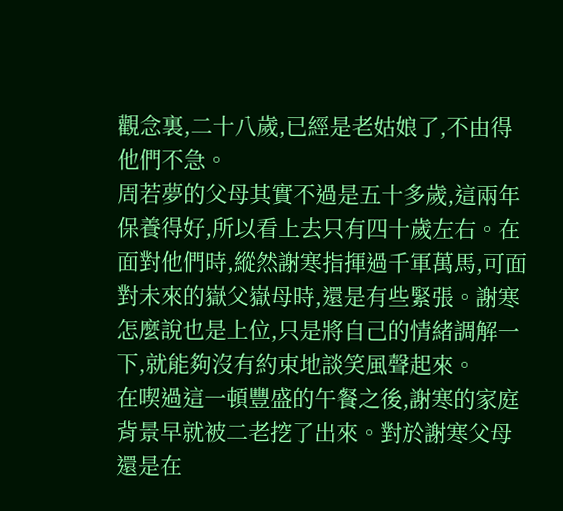觀念裏,二十八歲,已經是老姑娘了,不由得他們不急。
周若夢的父母其實不過是五十多歲,這兩年保養得好,所以看上去只有四十歲左右。在面對他們時,縱然謝寒指揮過千軍萬馬,可面對未來的嶽父嶽母時,還是有些緊張。謝寒怎麼說也是上位,只是將自己的情緒調解一下,就能夠沒有約束地談笑風聲起來。
在喫過這一頓豐盛的午餐之後,謝寒的家庭背景早就被二老挖了出來。對於謝寒父母還是在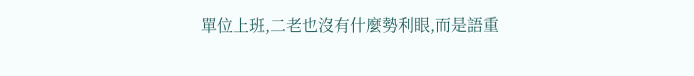單位上班,二老也沒有什麼勢利眼,而是語重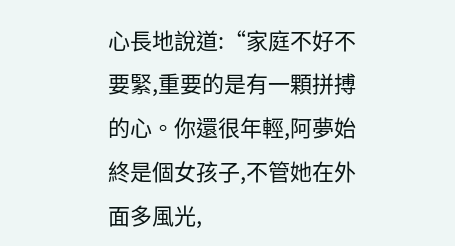心長地說道:“家庭不好不要緊,重要的是有一顆拼搏的心。你還很年輕,阿夢始終是個女孩子,不管她在外面多風光,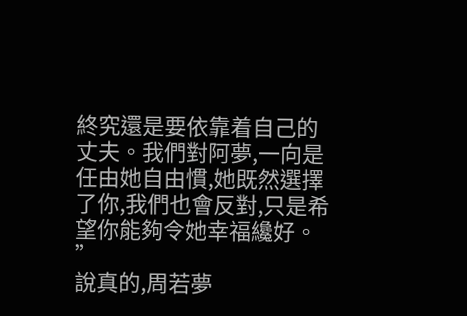終究還是要依靠着自己的丈夫。我們對阿夢,一向是任由她自由慣,她既然選擇了你,我們也會反對,只是希望你能夠令她幸福纔好。
”
說真的,周若夢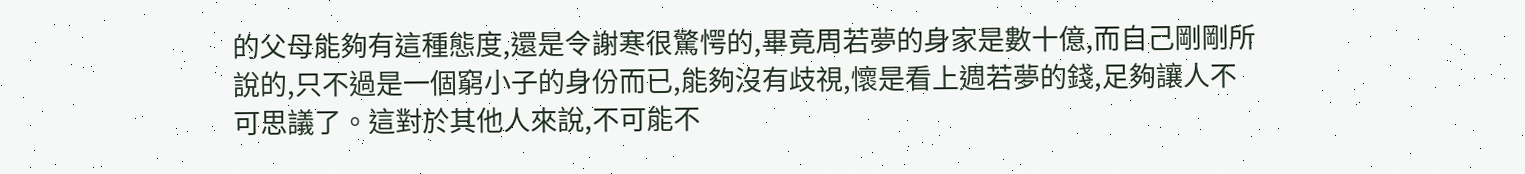的父母能夠有這種態度,還是令謝寒很驚愕的,畢竟周若夢的身家是數十億,而自己剛剛所說的,只不過是一個窮小子的身份而已,能夠沒有歧視,懷是看上週若夢的錢,足夠讓人不可思議了。這對於其他人來說,不可能不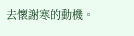去懷謝寒的動機。